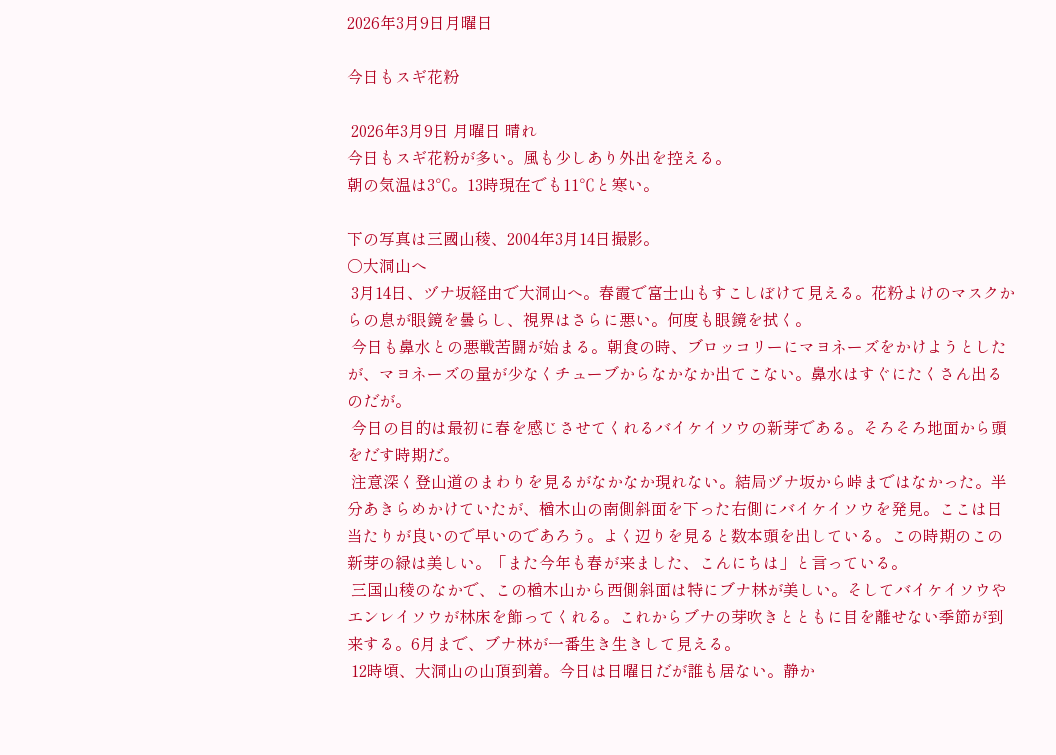2026年3月9日月曜日

今日もスギ花粉

 2026年3月9日 月曜日 晴れ
今日もスギ花粉が多い。風も少しあり外出を控える。
朝の気温は3℃。13時現在でも11℃と寒い。

下の写真は三國山稜、2004年3月14日撮影。
○大洞山へ
 3月14日、ヅナ坂経由で大洞山へ。春霞で富士山もすこしぼけて見える。花粉よけのマスクからの息が眼鏡を曇らし、視界はさらに悪い。何度も眼鏡を拭く。
 今日も鼻水との悪戦苦闘が始まる。朝食の時、ブロッコリーにマヨネーズをかけようとしたが、マヨネーズの量が少なくチューブからなかなか出てこない。鼻水はすぐにたくさん出るのだが。
 今日の目的は最初に春を感じさせてくれるバイケイソウの新芽である。そろそろ地面から頭をだす時期だ。
 注意深く登山道のまわりを見るがなかなか現れない。結局ヅナ坂から峠まではなかった。半分あきらめかけていたが、楢木山の南側斜面を下った右側にバイケイソウを発見。ここは日当たりが良いので早いのであろう。よく辺りを見ると数本頭を出している。この時期のこの新芽の緑は美しい。「また今年も春が来ました、こんにちは」と言っている。
 三国山稜のなかで、この楢木山から西側斜面は特にブナ林が美しい。そしてバイケイソウやエンレイソウが林床を飾ってくれる。これからブナの芽吹きとともに目を離せない季節が到来する。6月まで、ブナ林が一番生き生きして見える。
 12時頃、大洞山の山頂到着。今日は日曜日だが誰も居ない。静か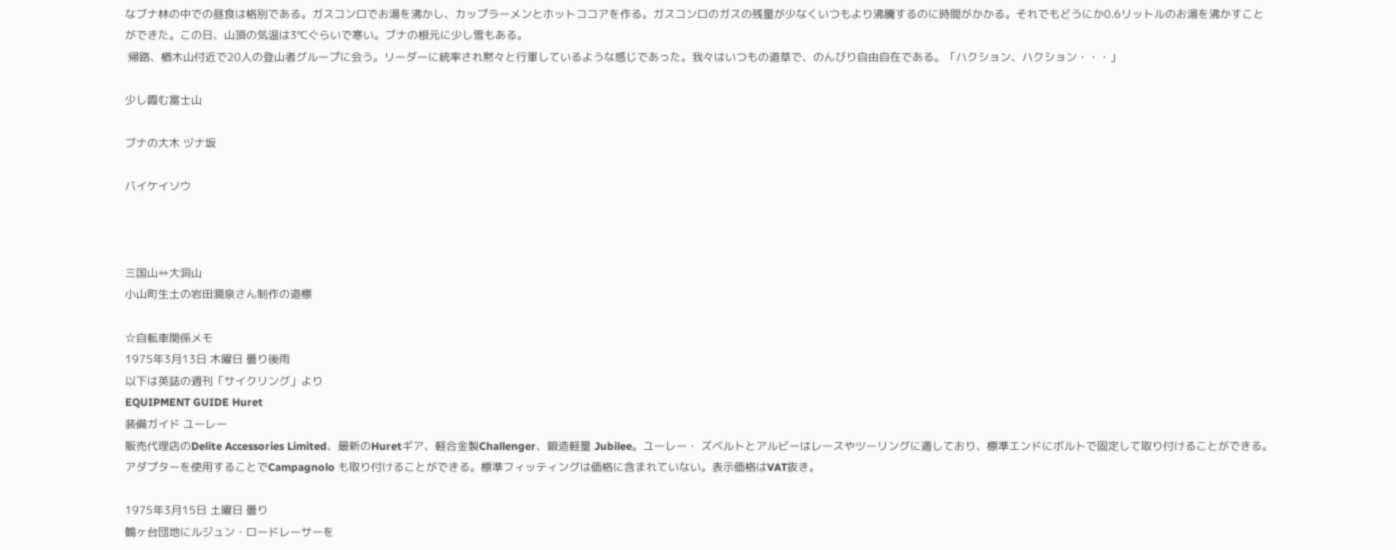なブナ林の中での昼食は格別である。ガスコンロでお湯を沸かし、カップラーメンとホットココアを作る。ガスコンロのガスの残量が少なくいつもより沸騰するのに時間がかかる。それでもどうにか0.6リットルのお湯を沸かすことができた。この日、山頂の気温は3℃ぐらいで寒い。ブナの根元に少し雪もある。
 帰路、楢木山付近で20人の登山者グループに会う。リーダーに統率され黙々と行軍しているような感じであった。我々はいつもの道草で、のんびり自由自在である。「ハクション、ハクション・・・」

少し霞む富士山

ブナの大木 ヅナ坂

バイケイソウ



三国山⇔大洞山
小山町生土の岩田澗泉さん制作の道標

☆自転車関係メモ
1975年3月13日 木曜日 曇り後雨
以下は英誌の週刊「サイクリング」より
EQUIPMENT GUIDE Huret
装備ガイド ユーレー
販売代理店のDelite Accessories Limited、最新のHuretギア、軽合金製Challenger、鍛造軽量 Jubilee。ユーレー・ ズベルトとアルビーはレースやツーリングに適しており、標準エンドにボルトで固定して取り付けることができる。
アダプターを使用することでCampagnolo も取り付けることができる。標準フィッティングは価格に含まれていない。表示価格はVAT抜き。

1975年3月15日 土曜日 曇り
鶴ヶ台団地にルジュン・ロードレーサーを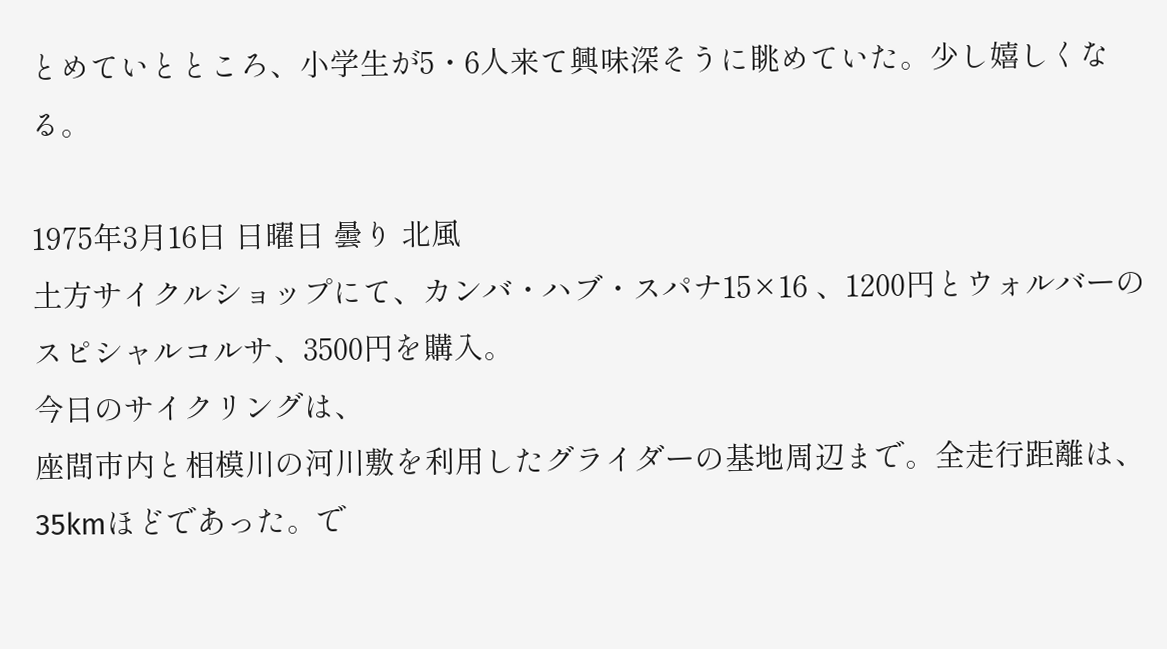とめていとところ、小学生が5・6人来て興味深そうに眺めていた。少し嬉しくなる。

1975年3月16日 日曜日 曇り 北風
土方サイクルショップにて、カンバ・ハブ・スパナ15×16 、1200円とウォルバーのスピシャルコルサ、3500円を購入。
今日のサイクリングは、
座間市内と相模川の河川敷を利用したグライダーの基地周辺まで。全走行距離は、35kmほどであった。で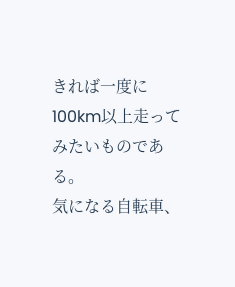きれば一度に100km以上走ってみたいものである。
気になる自転車、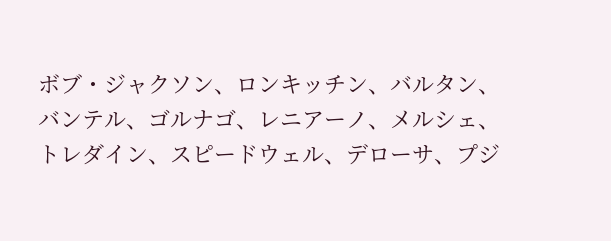ボブ・ジャクソン、ロンキッチン、バルタン、 バンテル、ゴルナゴ、レニアーノ、メルシェ、トレダイン、スピードウェル、デローサ、プジ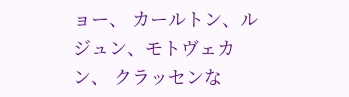ョー、 カールトン、ルジュン、モトヴェカン、 クラッセンな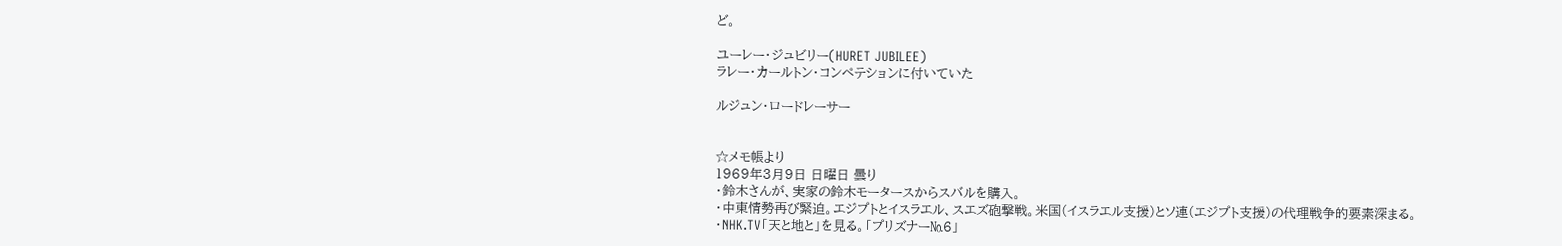ど。

ユーレー・ジュビリー(HURET JUBILEE)
ラレー・カールトン・コンペテションに付いていた

ルジュン・ロードレーサー


☆メモ帳より
1969年3月9日 日曜日 曇り
・鈴木さんが、実家の鈴木モータースからスバルを購入。
・中東情勢再び緊迫。エジプトとイスラエル、スエズ砲撃戦。米国(イスラエル支援)とソ連(エジプト支援)の代理戦争的要素深まる。
・NHK.TV「天と地と」を見る。「プリズナー№6」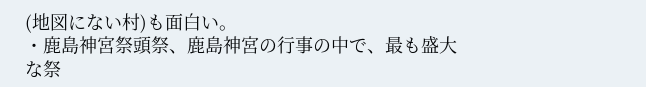(地図にない村)も面白い。
・鹿島神宮祭頭祭、鹿島神宮の行事の中で、最も盛大な祭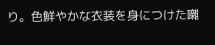り。色鮮やかな衣装を身につけた囃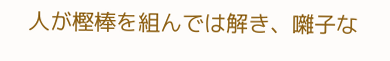人が樫棒を組んでは解き、囃子な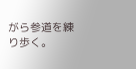がら参道を練り歩く。